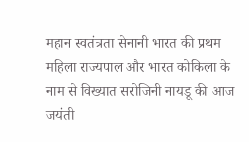महान स्वतंत्रता सेनानी भारत की प्रथम महिला राज्यपाल और भारत कोकिला के नाम से विख्यात सरोजिनी नायडू की आज जयंती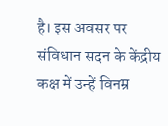है।‌ इस अवसर पर संविधान सदन के केंद्रीय कक्ष में उन्हें विनम्र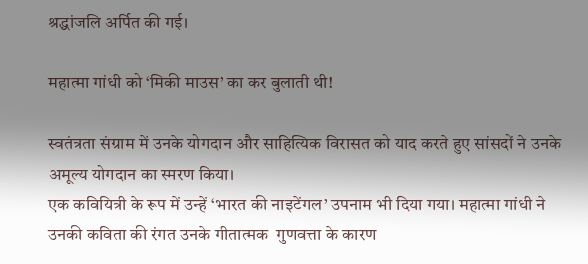श्रद्धांजलि अर्पित की गई।

महात्मा गांधी को ‘मिकी माउस’ का कर बुलाती थी!

स्वतंत्रता संग्राम में उनके योगदान और साहित्यिक विरासत को याद करते हुए सांसदों ने उनके अमूल्य योगदान का स्मरण किया।
एक कवियित्री के रूप में उन्हें ‘भारत की नाइटेंगल’ उपनाम भी दिया गया।‌ महात्मा गांधी ने उनकी कविता की रंगत उनके गीतात्मक  गुणवत्ता के कारण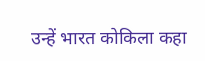उन्हें भारत कोकिला कहा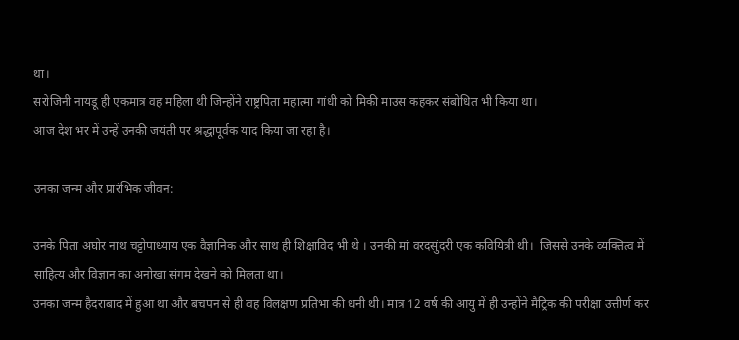था।
सरोजिनी नायडू ही एकमात्र वह महिला थी जिन्होंने राष्ट्रपिता महात्मा गांधी को मिकी माउस कहकर संबोधित भी किया था।
आज देश भर में उन्हें उनकी जयंती पर श्रद्धापूर्वक याद किया जा रहा है।

उनका जन्म और प्रारंभिक जीवन:

उनके पिता अघोर नाथ चट्टोपाध्याय एक वैज्ञानिक और साथ ही शिक्षाविद भी थे । उनकी मां वरदसुंदरी एक कवियित्री थी।  जिससे उनके व्यक्तित्व में साहित्य और विज्ञान का अनोखा संगम देखने को मिलता था।
उनका जन्म हैदराबाद में हुआ था और बचपन से ही वह विलक्षण प्रतिभा की धनी थी। मात्र 12 वर्ष की आयु में ही उन्होंने मैट्रिक की परीक्षा उत्तीर्ण कर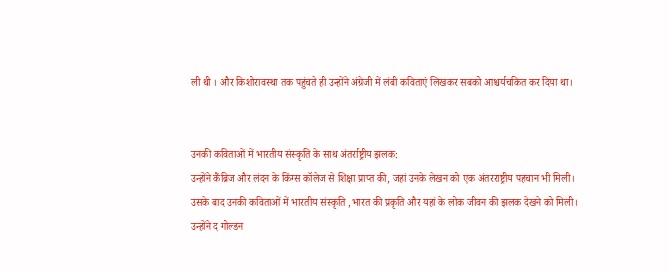ली थी । और किशोरावस्था तक पहुंचते ही उन्होंने अंग्रेजी में लंबी कविताएं लिखकर सबको आश्चर्यचकित कर दिया था।


उनकी कविताओं में भारतीय संस्कृति के साथ अंतर्राष्ट्रीय झलक:
उन्होंने कैंब्रिज और लंदन के किंग्स कॉलेज से शिक्षा प्राप्त की, जहां उनके लेखन को एक अंतरराष्ट्रीय पहचान भी मिली।
उसके बाद उनकी कविताओं में भारतीय संस्कृति ,भारत की प्रकृति और यहां के लोक जीवन की झलक देखने को मिली।
उन्होंने द गोल्डन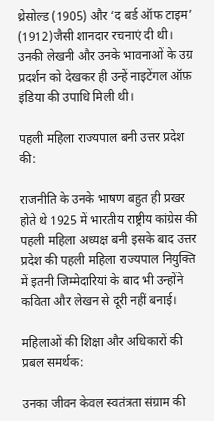थ्रेसोल्ड (1905) और ‘द बर्ड ऑफ टाइम’  (1912)जैसी शानदार रचनाएं दी थी।  उनकी लेखनी और उनके भावनाओं के उग्र प्रदर्शन को देखकर ही उन्हें नाइटेंगल ऑफ़ इंडिया की उपाधि मिली थी।

पहली महिला राज्यपाल बनी उत्तर प्रदेश की:

राजनीति के उनके भाषण बहुत ही प्रखर होते थे 1925 में भारतीय राष्ट्रीय कांग्रेस की पहली महिला अध्यक्ष बनी इसके बाद उत्तर प्रदेश की पहली महिला राज्यपाल नियुक्ति में इतनी जिम्मेदारियां के बाद भी उन्होंने कविता और लेखन से दूरी नहीं बनाई।

महिलाओं की शिक्षा और अधिकारों की प्रबल समर्थक:

उनका जीवन केवल स्वतंत्रता संग्राम की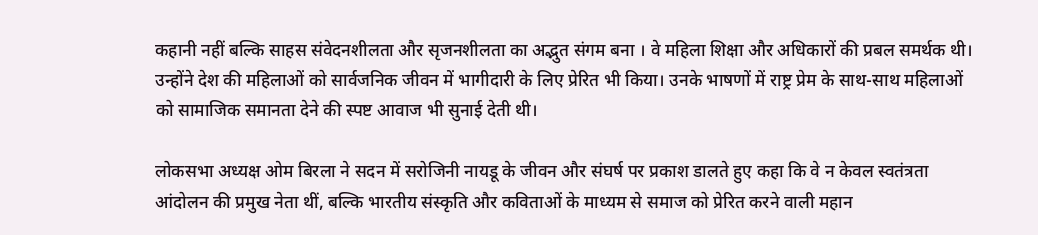कहानी नहीं बल्कि साहस संवेदनशीलता और सृजनशीलता का अद्भुत संगम बना । वे महिला शिक्षा और अधिकारों की प्रबल समर्थक थी।‌ उन्होंने देश की महिलाओं को सार्वजनिक जीवन में भागीदारी के लिए प्रेरित भी किया।‌ उनके भाषणों में राष्ट्र प्रेम के साथ-साथ महिलाओं को सामाजिक समानता देने की स्पष्ट आवाज भी सुनाई देती थी।

लोकसभा अध्यक्ष ओम बिरला ने सदन में सरोजिनी नायडू के जीवन और संघर्ष पर प्रकाश डालते हुए कहा कि वे न केवल स्वतंत्रता आंदोलन की प्रमुख नेता थीं, बल्कि भारतीय संस्कृति और कविताओं के माध्यम से समाज को प्रेरित करने वाली महान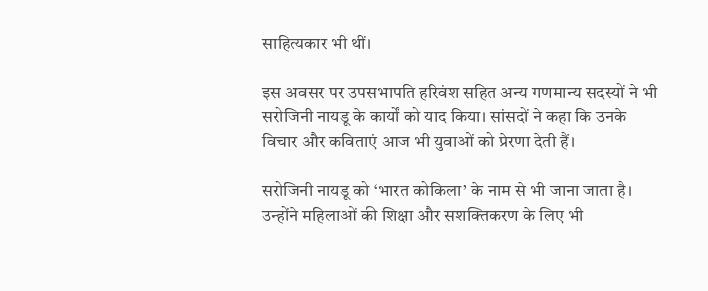साहित्यकार भी थीं।

इस अवसर पर उपसभापति हरिवंश सहित अन्य गणमान्य सदस्यों ने भी सरोजिनी नायडू के कार्यों को याद किया। सांसदों ने कहा कि उनके विचार और कविताएं आज भी युवाओं को प्रेरणा देती हैं।

सरोजिनी नायडू को ‘भारत कोकिला’ के नाम से भी जाना जाता है। उन्होंने महिलाओं की शिक्षा और सशक्तिकरण के लिए भी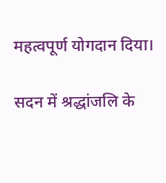महत्वपूर्ण योगदान दिया।

सदन में श्रद्धांजलि के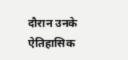दौरान उनके ऐतिहासिक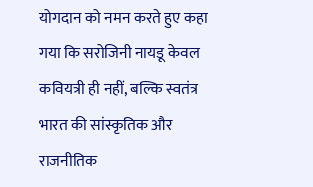योगदान को नमन करते हुए कहा गया कि सरोजिनी नायडू केवल कवियत्री ही नहीं, बल्कि स्वतंत्र भारत की सांस्कृतिक और राजनीतिक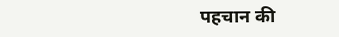पहचान की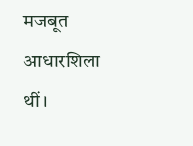मजबूत आधारशिला थीं।